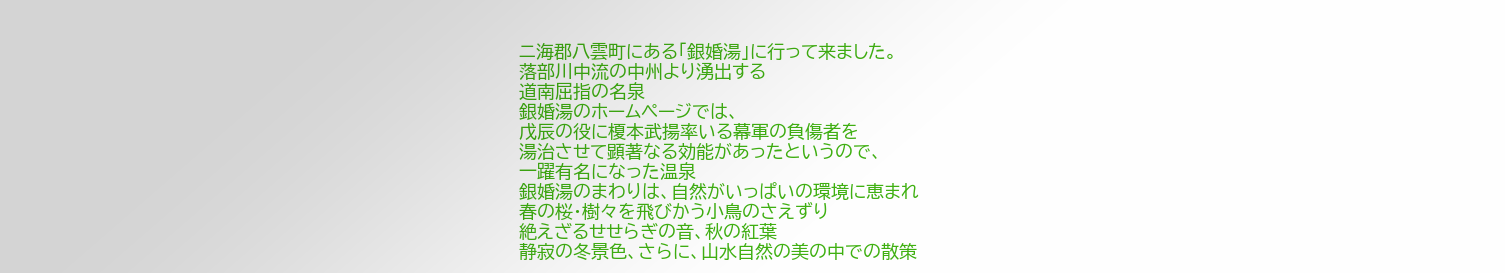ニ海郡八雲町にある「銀婚湯」に行って来ました。
落部川中流の中州より湧出する
道南屈指の名泉
銀婚湯のホームページでは、
戊辰の役に榎本武揚率いる幕軍の負傷者を
湯治させて顕著なる効能があったというので、
一躍有名になった温泉
銀婚湯のまわりは、自然がいっぱいの環境に恵まれ
春の桜・樹々を飛びかう小鳥のさえずり
絶えざるせせらぎの音、秋の紅葉
静寂の冬景色、さらに、山水自然の美の中での散策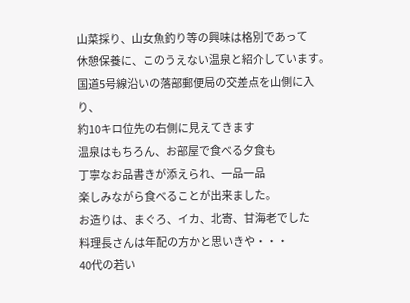山菜採り、山女魚釣り等の興味は格別であって
休憩保養に、このうえない温泉と紹介しています。
国道5号線沿いの落部郵便局の交差点を山側に入り、
約10キロ位先の右側に見えてきます
温泉はもちろん、お部屋で食べる夕食も
丁寧なお品書きが添えられ、一品一品
楽しみながら食べることが出来ました。
お造りは、まぐろ、イカ、北寄、甘海老でした
料理長さんは年配の方かと思いきや・・・
40代の若い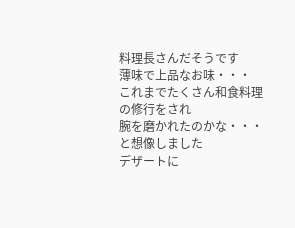料理長さんだそうです
薄味で上品なお味・・・
これまでたくさん和食料理の修行をされ
腕を磨かれたのかな・・・と想像しました
デザートに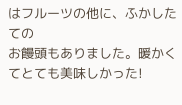はフルーツの他に、ふかしたての
お饅頭もありました。暖かくてとても美味しかった!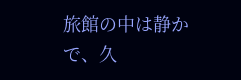旅館の中は静かで、久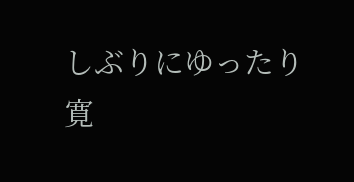しぶりにゆったり
寛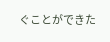ぐことができた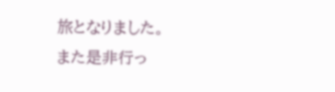旅となりました。
また是非行っ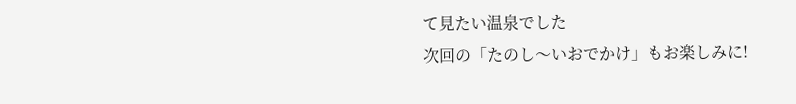て見たい温泉でした
次回の「たのし〜いおでかけ」もお楽しみに!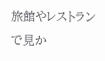旅館やレストランで見か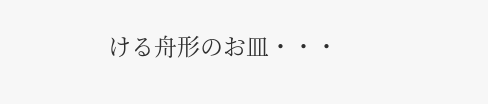ける舟形のお皿・・・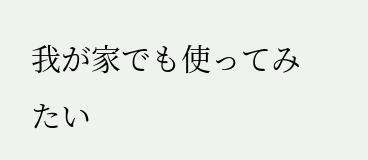我が家でも使ってみたい